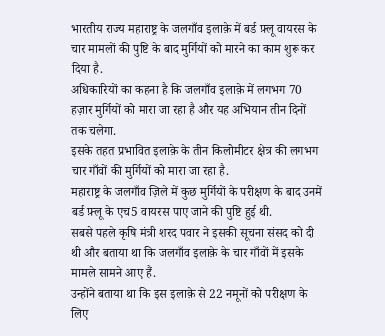भारतीय राज्य महाराष्ट्र के जलगाँव इलाक़े में बर्ड फ़्लू वायरस के चार मामलों की पुष्टि के बाद मुर्गियों को मारने का काम शुरू कर दिया है.
अधिकारियों का कहना है कि जलगाँव इलाक़े में लगभग 70 हज़ार मुर्गियों को मारा जा रहा है और यह अभियान तीन दिनों तक चलेगा.
इसके तहत प्रभावित इलाक़े के तीन किलोमीटर क्षेत्र की लगभग चार गाँवों की मुर्गियों को मारा जा रहा है.
महाराष्ट्र के जलगाँव ज़िले में कुछ मुर्गियों के परीक्षण के बाद उनमें बर्ड फ़्लू के एच5 वायरस पाए जाने की पुष्टि हुई थी.
सबसे पहले कृषि मंत्री शरद पवार ने इसकी सूचना संसद को दी थी और बताया था कि जलगाँव इलाक़े के चार गाँवों में इसके मामले सामने आए हैं.
उन्होंने बताया था कि इस इलाक़े से 22 नमूनों को परीक्षण के लिए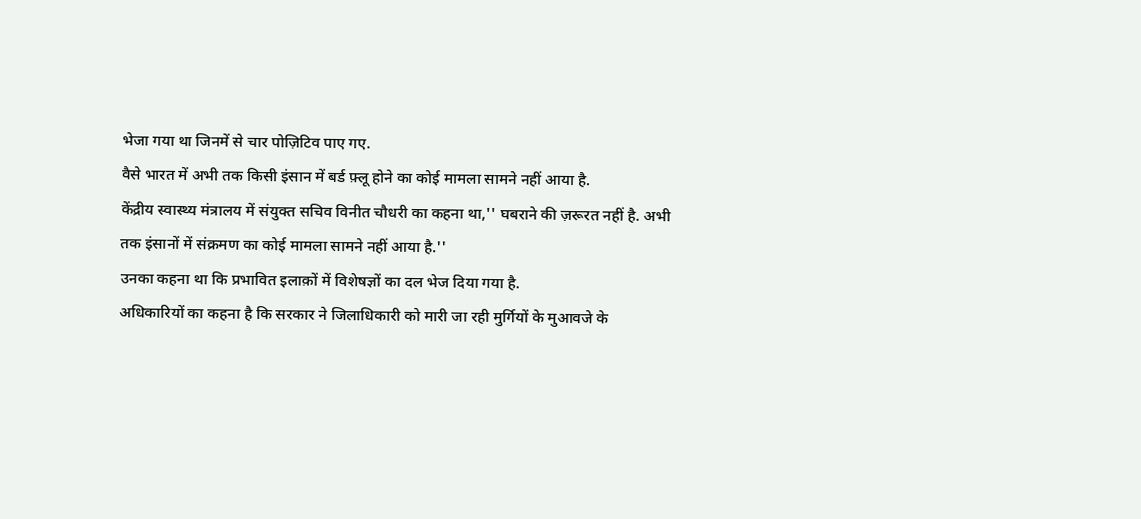भेजा गया था जिनमें से चार पोज़िटिव पाए गए.
वैसे भारत में अभी तक किसी इंसान में बर्ड फ़्लू होने का कोई मामला सामने नहीं आया है.
केंद्रीय स्वास्थ्य मंत्रालय में संयुक्त सचिव विनीत चौधरी का कहना था,'' घबराने की ज़रूरत नहीं है. अभी तक इंसानों में संक्रमण का कोई मामला सामने नहीं आया है.''
उनका कहना था कि प्रभावित इलाक़ों में विशेषज्ञों का दल भेज दिया गया है.
अधिकारियों का कहना है कि सरकार ने जिलाधिकारी को मारी जा रही मुर्गियों के मुआवजे के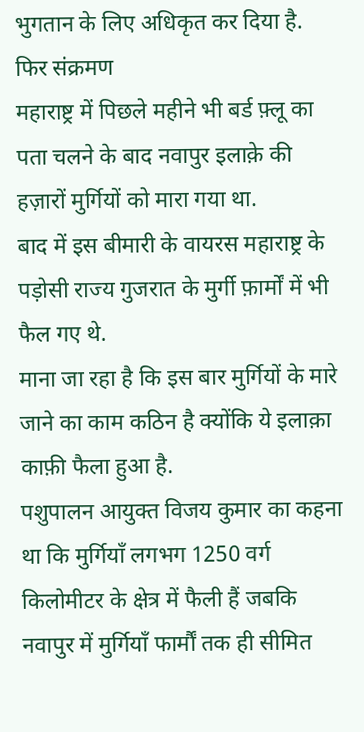भुगतान के लिए अधिकृत कर दिया है.
फिर संक्रमण
महाराष्ट्र में पिछले महीने भी बर्ड फ़्लू का पता चलने के बाद नवापुर इलाक़े की हज़ारों मुर्गियों को मारा गया था.
बाद में इस बीमारी के वायरस महाराष्ट्र के पड़ोसी राज्य गुजरात के मुर्गी फ़ार्मों में भी फैल गए थे.
माना जा रहा है कि इस बार मुर्गियों के मारे जाने का काम कठिन है क्योंकि ये इलाक़ा काफ़ी फैला हुआ है.
पशुपालन आयुक्त विजय कुमार का कहना था कि मुर्गियाँ लगभग 1250 वर्ग किलोमीटर के क्षेत्र में फैली हैं जबकि नवापुर में मुर्गियाँ फार्मौं तक ही सीमित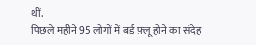थीं.
पिछले महीने 95 लोगों में बर्ड फ़्लू होने का संदेह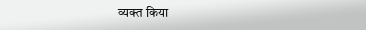व्यक्त किया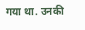गया था. उनकी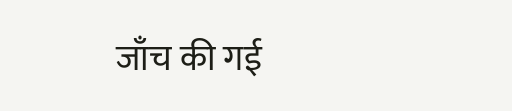जाँच की गई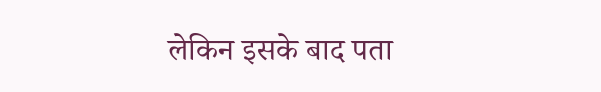लेकिन इसके बाद पता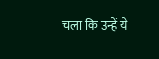चला कि उन्हें ये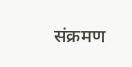संक्रमण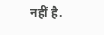नहीं है.